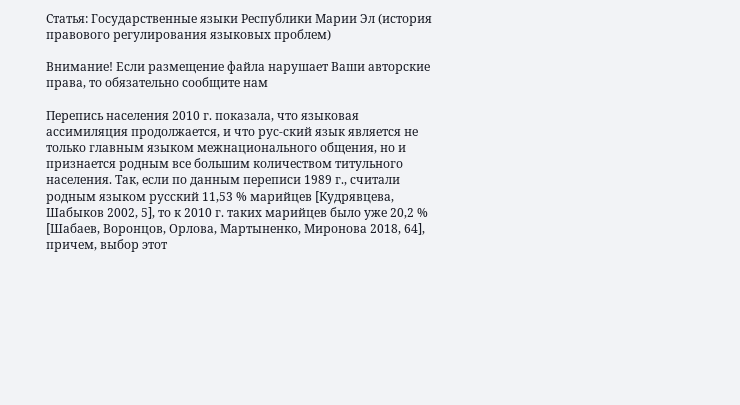Статья: Государственные языки Республики Марии Эл (история правового регулирования языковых проблем)

Внимание! Если размещение файла нарушает Ваши авторские права, то обязательно сообщите нам

Перепись населения 2010 г. показала, что языковая ассимиляция продолжается, и что рус-ский язык является не только главным языком межнационального общения, но и признается родным все большим количеством титульного населения. Так, если по данным переписи 1989 г., считали родным языком русский 11,53 % марийцев [Кудрявцева, Шабыков 2002, 5], то к 2010 г. таких марийцев было уже 20,2 % [Шабаев, Воронцов, Орлова, Мартыненко, Миронова 2018, 64], причем, выбор этот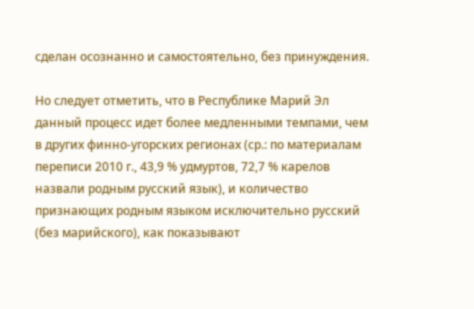сделан осознанно и самостоятельно, без принуждения.

Но следует отметить, что в Республике Марий Эл данный процесс идет более медленными темпами, чем в других финно-угорских регионах (ср.: по материалам переписи 2010 г., 43,9 % удмуртов, 72,7 % карелов назвали родным русский язык), и количество признающих родным языком исключительно русский (без марийского), как показывают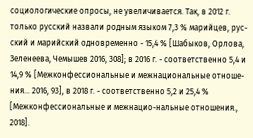социологические опросы, не увеличивается. Так, в 2012 г. только русский назвали родным языком 7,3 % марийцев, рус-ский и марийский одновременно - 15,4 % [Шабыков, Орлова, Зеленеева, Чемышев 2016, 308]; в 2016 г. - соответственно 5,4 и 14,9 % [Межконфессиональные и межнациональные отноше-ния... 2016, 93], в 2018 г. - соответственно 5,2 и 25,4 % [Межконфессиональные и межнацио-нальные отношения., 2018].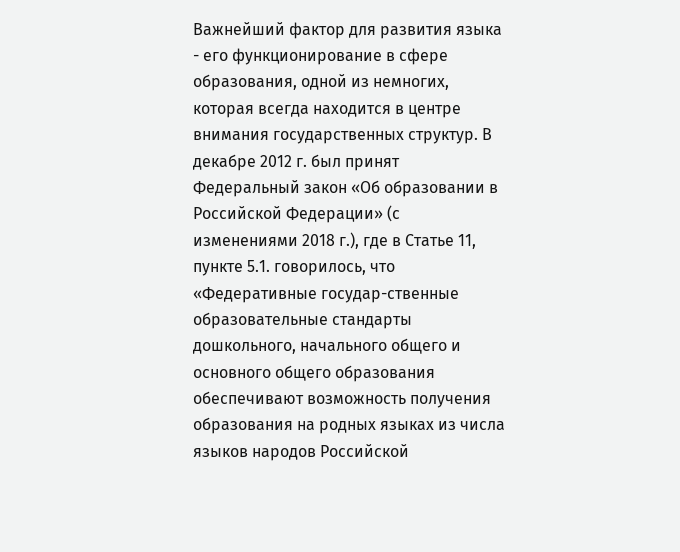Важнейший фактор для развития языка - его функционирование в сфере образования, одной из немногих, которая всегда находится в центре внимания государственных структур. В декабре 2012 г. был принят Федеральный закон «Об образовании в Российской Федерации» (с изменениями 2018 г.), где в Статье 11, пункте 5.1. говорилось, что «Федеративные государ-ственные образовательные стандарты дошкольного, начального общего и основного общего образования обеспечивают возможность получения образования на родных языках из числа языков народов Российской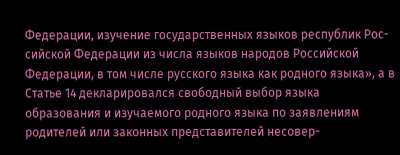Федерации, изучение государственных языков республик Рос-сийской Федерации из числа языков народов Российской Федерации, в том числе русского языка как родного языка», а в Статье 14 декларировался свободный выбор языка образования и изучаемого родного языка по заявлениям родителей или законных представителей несовер-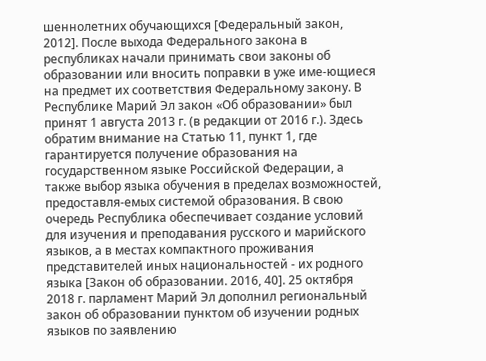шеннолетних обучающихся [Федеральный закон, 2012]. После выхода Федерального закона в республиках начали принимать свои законы об образовании или вносить поправки в уже име-ющиеся на предмет их соответствия Федеральному закону. В Республике Марий Эл закон «Об образовании» был принят 1 августа 2013 г. (в редакции от 2016 г.). Здесь обратим внимание на Статью 11, пункт 1, где гарантируется получение образования на государственном языке Российской Федерации, а также выбор языка обучения в пределах возможностей, предоставля-емых системой образования. В свою очередь Республика обеспечивает создание условий для изучения и преподавания русского и марийского языков, а в местах компактного проживания представителей иных национальностей - их родного языка [Закон об образовании. 2016, 40]. 25 октября 2018 г. парламент Марий Эл дополнил региональный закон об образовании пунктом об изучении родных языков по заявлению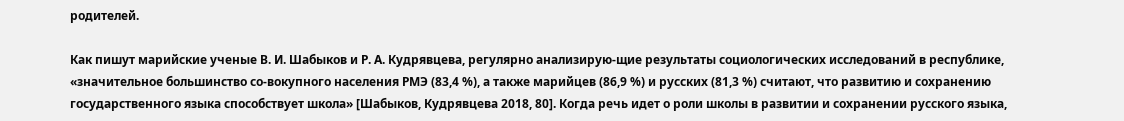родителей.

Как пишут марийские ученые В. И. Шабыков и Р. А. Кудрявцева, регулярно анализирую-щие результаты социологических исследований в республике, «значительное большинство со-вокупного населения РМЭ (83,4 %), а также марийцев (86,9 %) и русских (81,3 %) считают, что развитию и сохранению государственного языка способствует школа» [Шабыков, Кудрявцева 2018, 80]. Когда речь идет о роли школы в развитии и сохранении русского языка,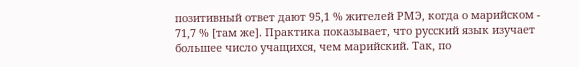позитивный ответ дают 95,1 % жителей РМЭ, когда о марийском - 71,7 % [там же]. Практика показывает, что русский язык изучает большее число учащихся, чем марийский. Так, по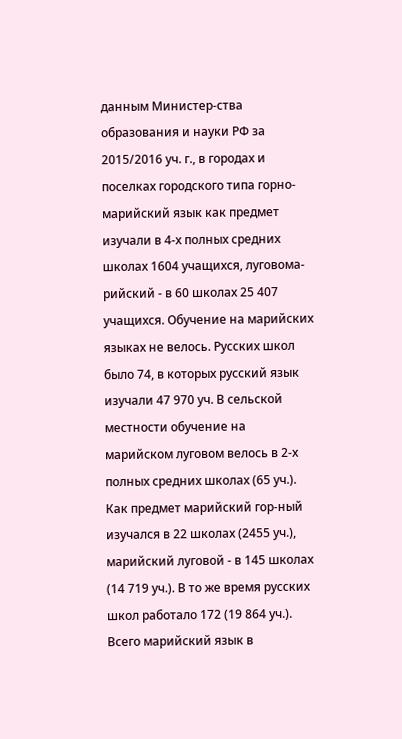данным Министер-ства образования и науки РФ за 2015/2016 уч. г., в городах и поселках городского типа горно-марийский язык как предмет изучали в 4-х полных средних школах 1604 учащихся, луговома-рийский - в 60 школах 25 407 учащихся. Обучение на марийских языках не велось. Русских школ было 74, в которых русский язык изучали 47 970 уч. В сельской местности обучение на марийском луговом велось в 2-х полных средних школах (65 уч.). Как предмет марийский гор-ный изучался в 22 школах (2455 уч.), марийский луговой - в 145 школах (14 719 уч.). В то же время русских школ работало 172 (19 864 уч.). Всего марийский язык в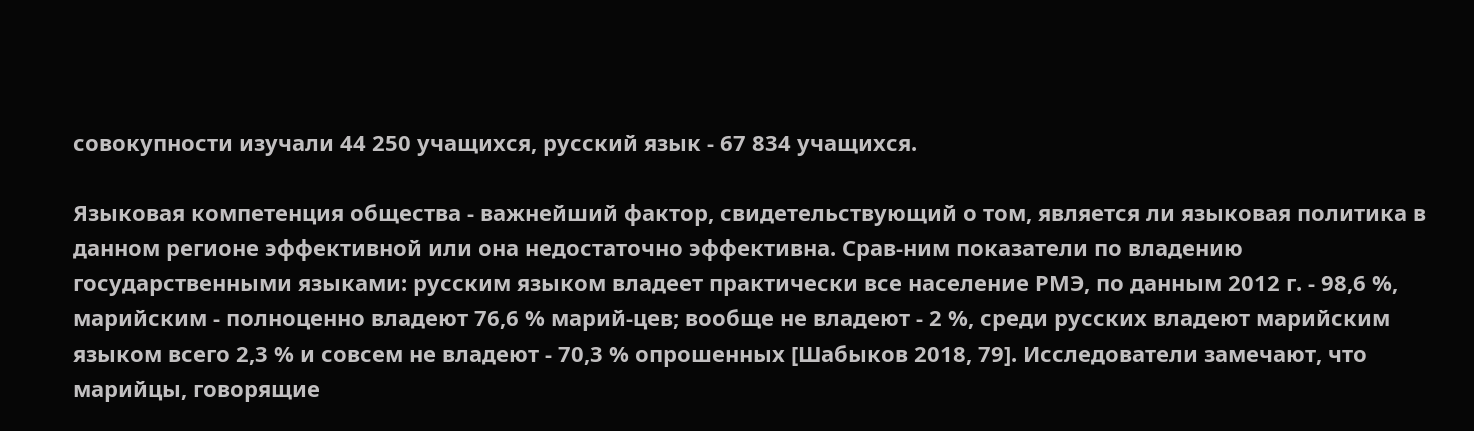совокупности изучали 44 250 учащихся, русский язык - 67 834 учащихся.

Языковая компетенция общества - важнейший фактор, свидетельствующий о том, является ли языковая политика в данном регионе эффективной или она недостаточно эффективна. Срав-ним показатели по владению государственными языками: русским языком владеет практически все население РМЭ, по данным 2012 г. - 98,6 %, марийским - полноценно владеют 76,6 % марий-цев; вообще не владеют - 2 %, среди русских владеют марийским языком всего 2,3 % и совсем не владеют - 70,3 % опрошенных [Шабыков 2018, 79]. Исследователи замечают, что марийцы, говорящие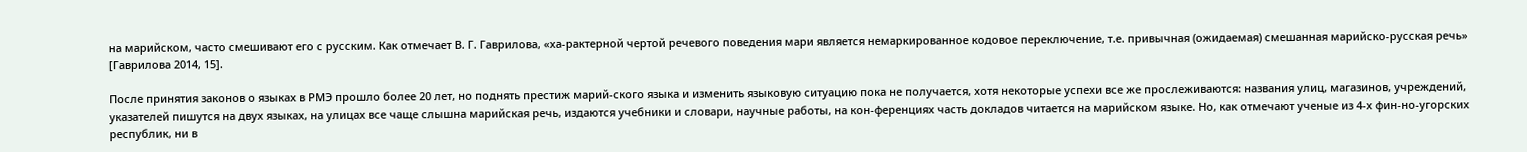на марийском, часто смешивают его с русским. Как отмечает В. Г. Гаврилова, «ха-рактерной чертой речевого поведения мари является немаркированное кодовое переключение, т.е. привычная (ожидаемая) смешанная марийско-русская речь» [Гаврилова 2014, 15].

После принятия законов о языках в РМЭ прошло более 20 лет, но поднять престиж марий-ского языка и изменить языковую ситуацию пока не получается, хотя некоторые успехи все же прослеживаются: названия улиц, магазинов, учреждений, указателей пишутся на двух языках, на улицах все чаще слышна марийская речь, издаются учебники и словари, научные работы, на кон-ференциях часть докладов читается на марийском языке. Но, как отмечают ученые из 4-х фин-но-угорских республик, ни в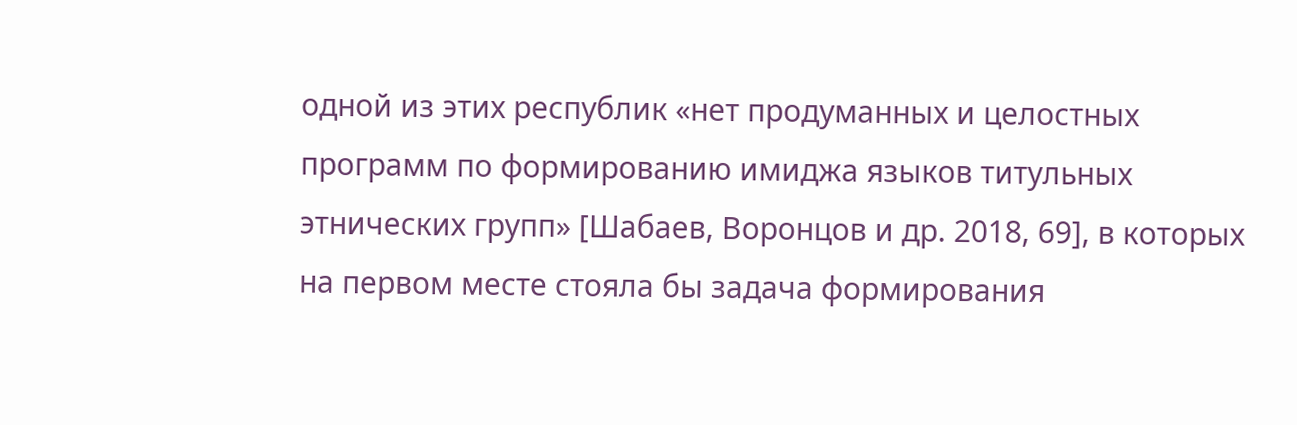одной из этих республик «нет продуманных и целостных программ по формированию имиджа языков титульных этнических групп» [Шабаев, Воронцов и др. 2018, 69], в которых на первом месте стояла бы задача формирования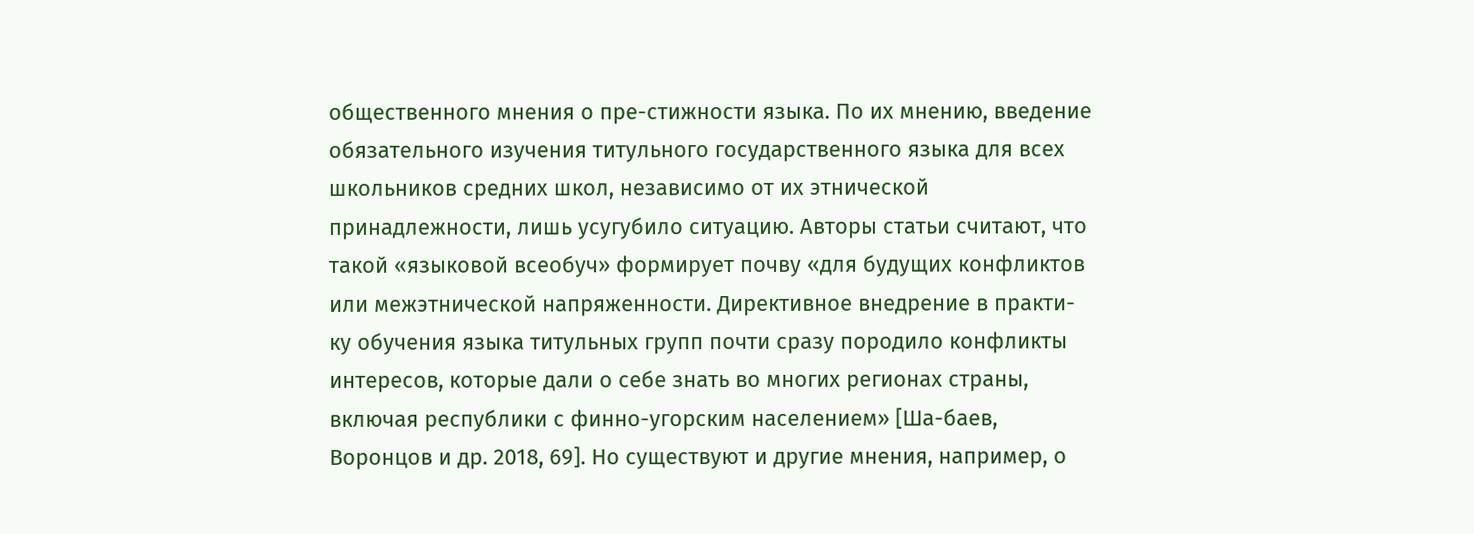общественного мнения о пре-стижности языка. По их мнению, введение обязательного изучения титульного государственного языка для всех школьников средних школ, независимо от их этнической принадлежности, лишь усугубило ситуацию. Авторы статьи считают, что такой «языковой всеобуч» формирует почву «для будущих конфликтов или межэтнической напряженности. Директивное внедрение в практи-ку обучения языка титульных групп почти сразу породило конфликты интересов, которые дали о себе знать во многих регионах страны, включая республики с финно-угорским населением» [Ша-баев, Воронцов и др. 2018, 69]. Но существуют и другие мнения, например, о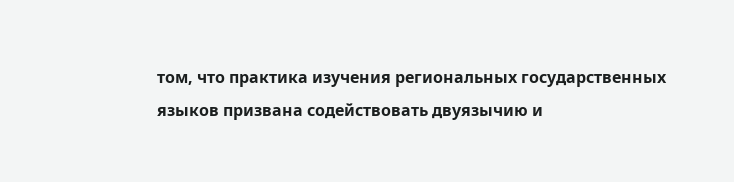том, что практика изучения региональных государственных языков призвана содействовать двуязычию и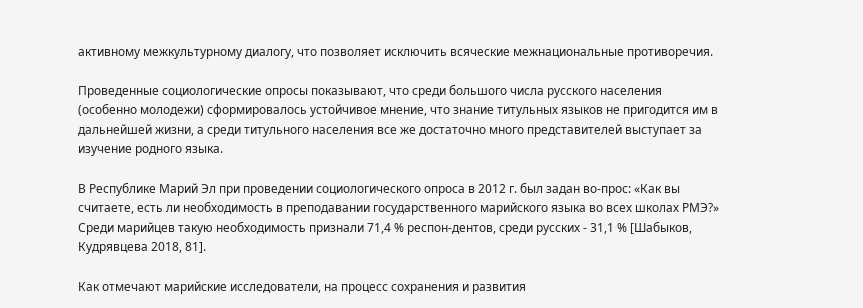активному межкультурному диалогу, что позволяет исключить всяческие межнациональные противоречия.

Проведенные социологические опросы показывают, что среди большого числа русского населения (особенно молодежи) сформировалось устойчивое мнение, что знание титульных языков не пригодится им в дальнейшей жизни, а среди титульного населения все же достаточно много представителей выступает за изучение родного языка.

В Республике Марий Эл при проведении социологического опроса в 2012 г. был задан во-прос: «Как вы считаете, есть ли необходимость в преподавании государственного марийского языка во всех школах РМЭ?» Среди марийцев такую необходимость признали 71,4 % респон-дентов, среди русских - 31,1 % [Шабыков, Кудрявцева 2018, 81].

Как отмечают марийские исследователи, на процесс сохранения и развития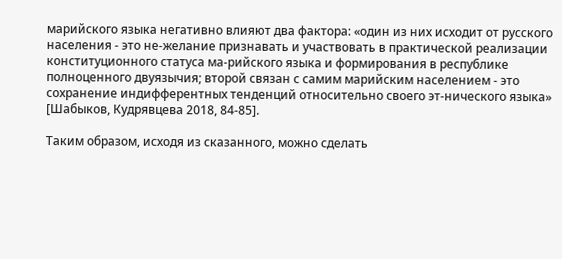марийского языка негативно влияют два фактора: «один из них исходит от русского населения - это не-желание признавать и участвовать в практической реализации конституционного статуса ма-рийского языка и формирования в республике полноценного двуязычия; второй связан с самим марийским населением - это сохранение индифферентных тенденций относительно своего эт-нического языка» [Шабыков, Кудрявцева 2018, 84-85].

Таким образом, исходя из сказанного, можно сделать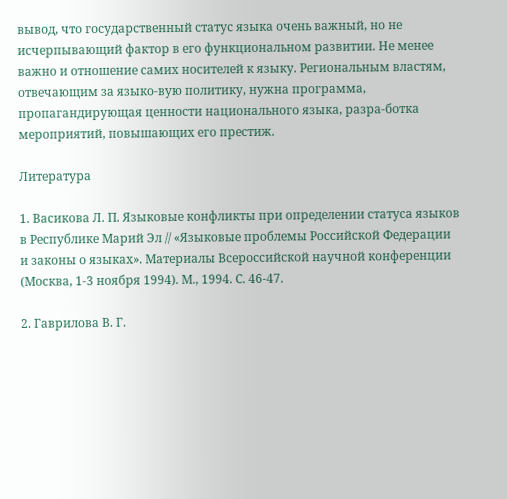вывод, что государственный статус языка очень важный, но не исчерпывающий фактор в его функциональном развитии. Не менее важно и отношение самих носителей к языку. Региональным властям, отвечающим за языко-вую политику, нужна программа, пропагандирующая ценности национального языка, разра-ботка мероприятий, повышающих его престиж.

Литература

1. Васикова Л. П. Языковые конфликты при определении статуса языков в Республике Марий Эл // «Языковые проблемы Российской Федерации и законы о языках». Материалы Всероссийской научной конференции (Москва, 1-3 ноября 1994). М., 1994. С. 46-47.

2. Гаврилова В. Г.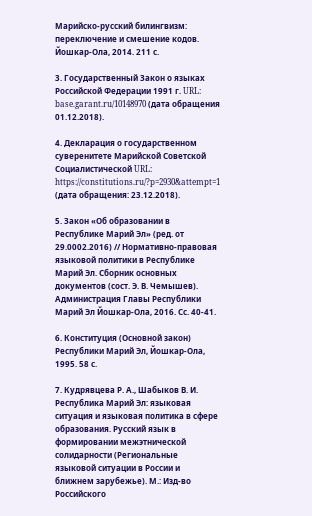Марийско-русский билингвизм: переключение и смешение кодов. Йошкар-Ола, 2014. 211 с.

3. Государственный Закон о языках Российской Федерации 1991 г. URL: base.garant.ru/10148970 (дата обращения 01.12.2018).

4. Декларация о государственном суверенитете Марийской Советской Социалистической URL: https://constitutions.ru/?p=2930&attempt=1 (дата обращения: 23.12.2018).

5. Закон «Об образовании в Республике Марий Эл» (ред. от 29.0002.2016) // Нормативно-правовая языковой политики в Республике Марий Эл. Сборник основных документов (сост. Э. В. Чемышев). Администрация Главы Республики Марий Эл Йошкар-Ола, 2016. Сс. 40-41.

6. Конституция (Основной закон) Республики Марий Эл, Йошкар-Ола, 1995. 58 с.

7. Кудрявцева Р. А., Шабыков В. И. Республика Марий Эл: языковая ситуация и языковая политика в сфере образования. Русский язык в формировании межэтнической солидарности (Региональные языковой ситуации в России и ближнем зарубежье). М.: Изд-во Российского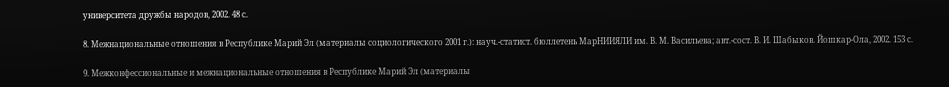университета дружбы народов, 2002. 48 с.

8. Межнациональные отношения в Республике Марий Эл (материалы социологического 2001 г.): науч.-статист. бюллетень МарНИИЯЛИ им. В. М. Васильева; авт.-сост. В. И. Шабыков. Йошкар-Ола, 2002. 153 с.

9. Межконфессиональные и межнациональные отношения в Республике Марий Эл (материалы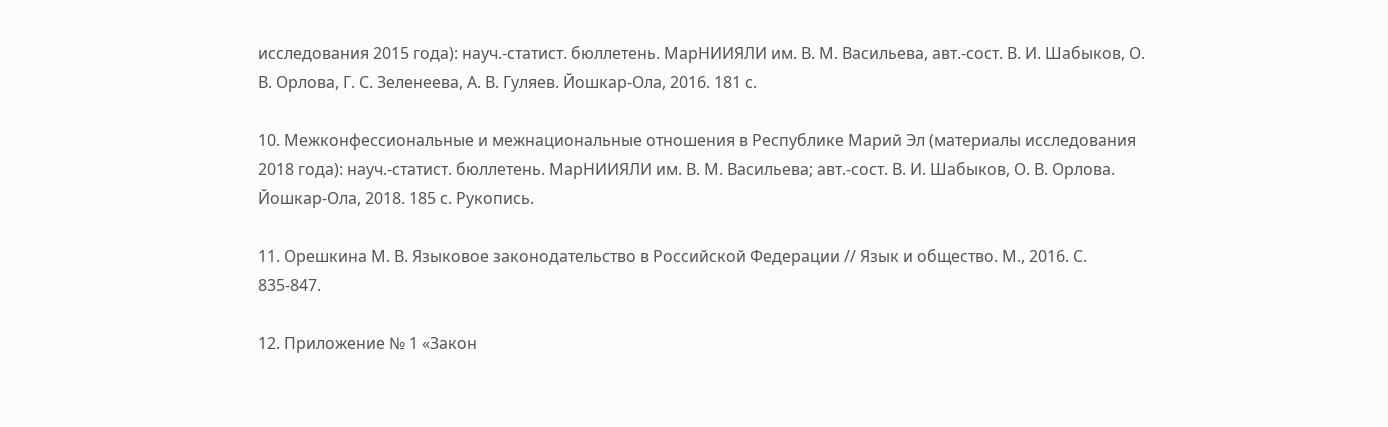исследования 2015 года): науч.-статист. бюллетень. МарНИИЯЛИ им. В. М. Васильева, авт.-сост. В. И. Шабыков, О. В. Орлова, Г. С. Зеленеева, А. В. Гуляев. Йошкар-Ола, 2016. 181 с.

10. Межконфессиональные и межнациональные отношения в Республике Марий Эл (материалы исследования 2018 года): науч.-статист. бюллетень. МарНИИЯЛИ им. В. М. Васильева; авт.-сост. В. И. Шабыков, О. В. Орлова. Йошкар-Ола, 2018. 185 с. Рукопись.

11. Орешкина М. В. Языковое законодательство в Российской Федерации // Язык и общество. М., 2016. С. 835-847.

12. Приложение № 1 «Закон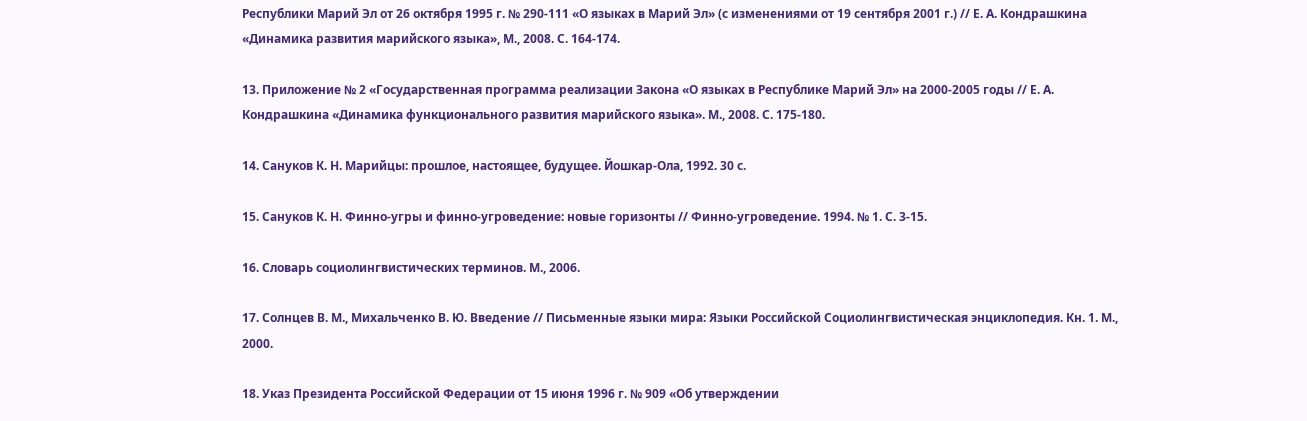Республики Марий Эл от 26 октября 1995 г. № 290-111 «О языках в Марий Эл» (с изменениями от 19 сентября 2001 г.) // Е. А. Кондрашкина «Динамика развития марийского языка», М., 2008. С. 164-174.

13. Приложение № 2 «Государственная программа реализации Закона «О языках в Республике Марий Эл» на 2000-2005 годы // Е. А. Кондрашкина «Динамика функционального развития марийского языка». М., 2008. С. 175-180.

14. Сануков К. Н. Марийцы: прошлое, настоящее, будущее. Йошкар-Ола, 1992. 30 с.

15. Сануков К. Н. Финно-угры и финно-угроведение: новые горизонты // Финно-угроведение. 1994. № 1. С. 3-15.

16. Словарь социолингвистических терминов. М., 2006.

17. Солнцев В. М., Михальченко В. Ю. Введение // Письменные языки мира: Языки Российской Социолингвистическая энциклопедия. Кн. 1. М., 2000.

18. Указ Президента Российской Федерации от 15 июня 1996 г. № 909 «Об утверждении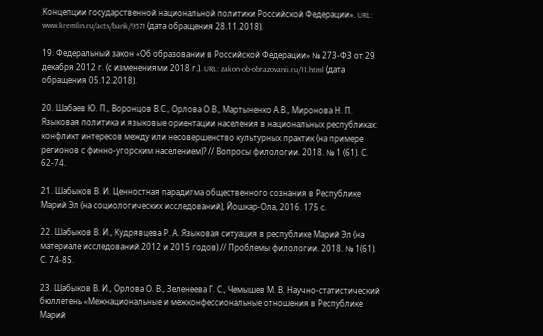Концепции государственной национальной политики Российской Федерации». URL: www.kremlin.ru/acts/bank/9571 (дата обращения 28.11.2018).

19. Федеральный закон «Об образовании в Российской Федерации» № 273-ФЗ от 29 декабря 2012 г. (с изменениями 2018 г.). URL: zakon-ob-obrazovanii.ru/11.html (дата обращения 05.12.2018).

20. Шабаев Ю. П., Воронцов В.С., Орлова О.В., Мартыненко А.В., Миронова Н. П. Языковая политика и языковые ориентации населения в национальных республиках: конфликт интересов между или несовершенство культурных практик (на примере регионов с финно-угорским населением)? // Вопросы филологии. 2018. № 1 (61). С. 62-74.

21. Шабыков В. И. Ценностная парадигма общественного сознания в Республике Марий Эл (на социологических исследований), Йошкар-Ола, 2016. 175 с.

22. Шабыков В. И., Кудрявцева Р. А. Языковая ситуация в республике Марий Эл (на материале исследований 2012 и 2015 годов) // Проблемы филологии. 2018. № 1(61). С. 74-85.

23. Шабыков В. И., Орлова О. В., Зеленеева Г. С., Чемышев М. В. Научно-статистический бюллетень «Межнациональные и межконфессиональные отношения в Республике Марий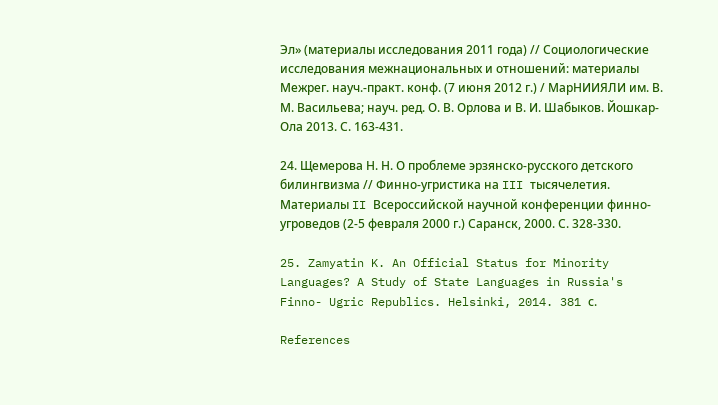Эл» (материалы исследования 2011 года) // Социологические исследования межнациональных и отношений: материалы Межрег. науч.-практ. конф. (7 июня 2012 г.) / МарНИИЯЛИ им. В. М. Васильева; науч. ред. О. В. Орлова и В. И. Шабыков. Йошкар-Ола 2013. С. 163-431.

24. Щемерова Н. Н. О проблеме эрзянско-русского детского билингвизма // Финно-угристика на III тысячелетия. Материалы II Всероссийской научной конференции финно-угроведов (2-5 февраля 2000 г.) Саранск, 2000. С. 328-330.

25. Zamyatin K. An Official Status for Minority Languages? A Study of State Languages in Russia's Finno- Ugric Republics. Helsinki, 2014. 381 с.

References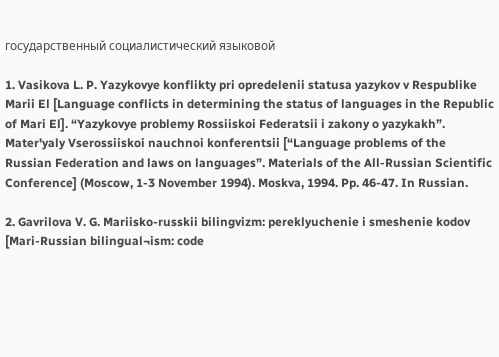государственный социалистический языковой

1. Vasikova L. P. Yazykovye konflikty pri opredelenii statusa yazykov v Respublike Marii El [Language conflicts in determining the status of languages in the Republic of Mari El]. “Yazykovye problemy Rossiiskoi Federatsii i zakony o yazykakh”. Mater'yaly Vserossiiskoi nauchnoi konferentsii [“Language problems of the Russian Federation and laws on languages”. Materials of the All-Russian Scientific Conference] (Moscow, 1-3 November 1994). Moskva, 1994. Pp. 46-47. In Russian.

2. Gavrilova V. G. Mariisko-russkii bilingvizm: pereklyuchenie i smeshenie kodov [Mari-Russian bilingual¬ism: code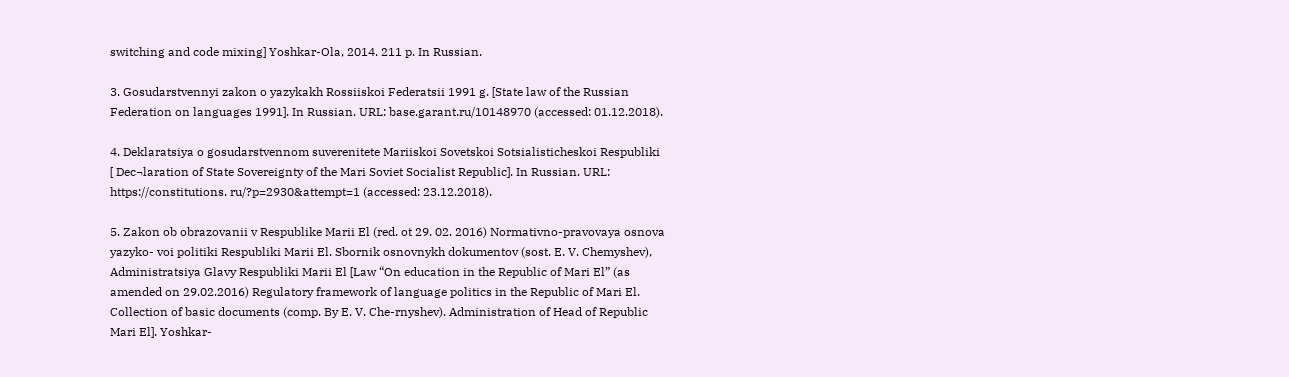switching and code mixing] Yoshkar-Ola, 2014. 211 p. In Russian.

3. Gosudarstvennyi zakon o yazykakh Rossiiskoi Federatsii 1991 g. [State law of the Russian Federation on languages 1991]. In Russian. URL: base.garant.ru/10148970 (accessed: 01.12.2018).

4. Deklaratsiya o gosudarstvennom suverenitete Mariiskoi Sovetskoi Sotsialisticheskoi Respubliki [ Dec¬laration of State Sovereignty of the Mari Soviet Socialist Republic]. In Russian. URL: https://constitutions. ru/?p=2930&attempt=1 (accessed: 23.12.2018).

5. Zakon ob obrazovanii v Respublike Marii El (red. ot 29. 02. 2016) Normativno-pravovaya osnova yazyko- voi politiki Respubliki Marii El. Sbornik osnovnykh dokumentov (sost. E. V. Chemyshev), Administratsiya Glavy Respubliki Marii El [Law “On education in the Republic of Mari El” (as amended on 29.02.2016) Regulatory framework of language politics in the Republic of Mari El. Collection of basic documents (comp. By E. V. Che-rnyshev). Administration of Head of Republic Mari El]. Yoshkar-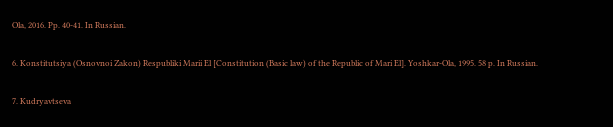Ola, 2016. Pp. 40-41. In Russian.

6. Konstitutsiya (Osnovnoi Zakon) Respubliki Marii El [Constitution (Basic law) of the Republic of Mari El]. Yoshkar-Ola, 1995. 58 p. In Russian.

7. Kudryavtseva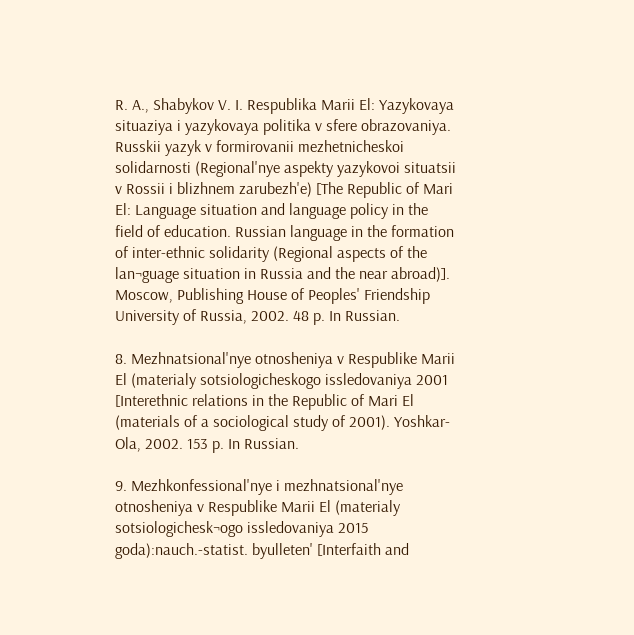R. A., Shabykov V. I. Respublika Marii El: Yazykovaya situaziya i yazykovaya politika v sfere obrazovaniya. Russkii yazyk v formirovanii mezhetnicheskoi solidarnosti (Regional'nye aspekty yazykovoi situatsii v Rossii i blizhnem zarubezh'e) [The Republic of Mari El: Language situation and language policy in the field of education. Russian language in the formation of inter-ethnic solidarity (Regional aspects of the lan¬guage situation in Russia and the near abroad)]. Moscow, Publishing House of Peoples' Friendship University of Russia, 2002. 48 p. In Russian.

8. Mezhnatsional'nye otnosheniya v Respublike Marii El (materialy sotsiologicheskogo issledovaniya 2001 [Interethnic relations in the Republic of Mari El (materials of a sociological study of 2001). Yoshkar-Ola, 2002. 153 p. In Russian.

9. Mezhkonfessional'nye i mezhnatsional'nye otnosheniya v Respublike Marii El (materialy sotsiologichesk¬ogo issledovaniya 2015 goda):nauch.-statist. byulleten' [Interfaith and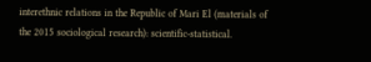interethnic relations in the Republic of Mari El (materials of the 2015 sociological research): scientific-statistical.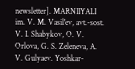newsletter]. MARNIIYALI im. V. M. Vasil'ev, avt.-sost. V. I. Shabykov, O. V. Orlova, G. S. Zeleneva, A. V. Gulyaev. Yoshkar-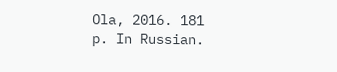Ola, 2016. 181 p. In Russian.